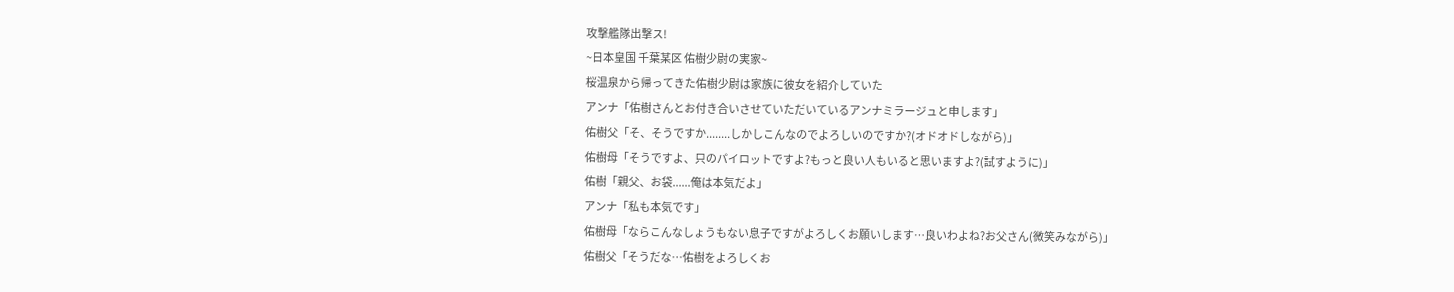攻撃艦隊出撃ス!
~日本皇国 千葉某区 佑樹少尉の実家~
桜温泉から帰ってきた佑樹少尉は家族に彼女を紹介していた
アンナ「佑樹さんとお付き合いさせていただいているアンナミラージュと申します」
佑樹父「そ、そうですか........しかしこんなのでよろしいのですか?(オドオドしながら)」
佑樹母「そうですよ、只のパイロットですよ?もっと良い人もいると思いますよ?(試すように)」
佑樹「親父、お袋......俺は本気だよ」
アンナ「私も本気です」
佑樹母「ならこんなしょうもない息子ですがよろしくお願いします…良いわよね?お父さん(微笑みながら)」
佑樹父「そうだな…佑樹をよろしくお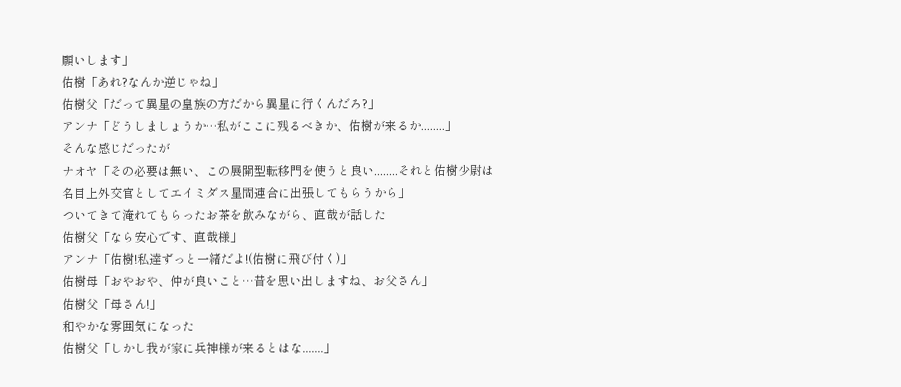願いします」
佑樹「あれ?なんか逆じゃね」
佑樹父「だって異星の皇族の方だから異星に行くんだろ?」
アンナ「どうしましょうか…私がここに残るべきか、佑樹が来るか........」
そんな感じだったが
ナオヤ「その必要は無い、この展開型転移門を使うと良い........それと佑樹少尉は名目上外交官としてエイミダス星間連合に出張してもらうから」
ついてきて淹れてもらったお茶を飲みながら、直哉が話した
佑樹父「なら安心です、直哉様」
アンナ「佑樹!私達ずっと一緒だよ!(佑樹に飛び付く)」
佑樹母「おやおや、仲が良いこと…昔を思い出しますね、お父さん」
佑樹父「母さん!」
和やかな雰囲気になった
佑樹父「しかし我が家に兵神様が来るとはな.......」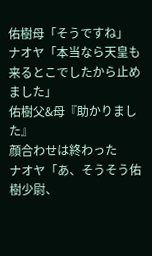佑樹母「そうですね」
ナオヤ「本当なら天皇も来るとこでしたから止めました」
佑樹父&母『助かりました』
顔合わせは終わった
ナオヤ「あ、そうそう佑樹少尉、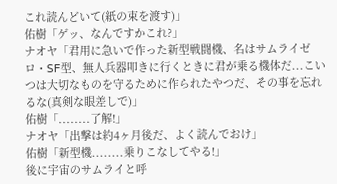これ読んどいて(紙の束を渡す)」
佑樹「ゲッ、なんですかこれ?」
ナオヤ「君用に急いで作った新型戦闘機、名はサムライゼロ・SF型、無人兵器叩きに行くときに君が乗る機体だ...こいつは大切なものを守るために作られたやつだ、その事を忘れるな(真剣な眼差しで)」
佑樹「........了解!」
ナオヤ「出撃は約4ヶ月後だ、よく読んでおけ」
佑樹「新型機........乗りこなしてやる!」
後に宇宙のサムライと呼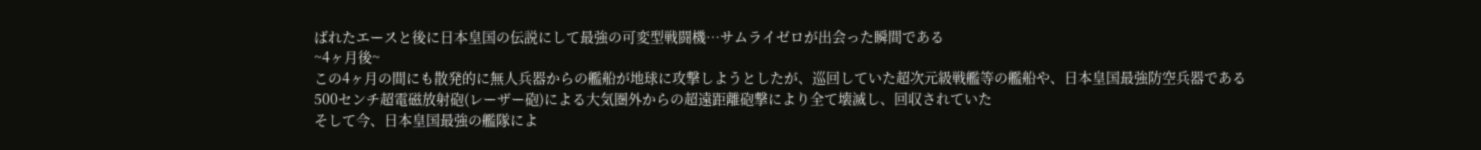ばれたエースと後に日本皇国の伝説にして最強の可変型戦闘機…サムライゼロが出会った瞬間である
~4ヶ月後~
この4ヶ月の間にも散発的に無人兵器からの艦船が地球に攻撃しようとしたが、巡回していた超次元級戦艦等の艦船や、日本皇国最強防空兵器である
500センチ超電磁放射砲(レーザー砲)による大気圏外からの超遠距離砲撃により全て壊滅し、回収されていた
そして今、日本皇国最強の艦隊によ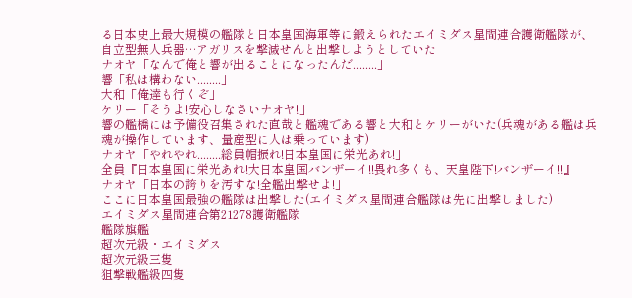る日本史上最大規模の艦隊と日本皇国海軍等に鍛えられたエイミダス星間連合護衛艦隊が、自立型無人兵器…アガリスを撃滅せんと出撃しようとしていた
ナオヤ「なんで俺と響が出ることになったんだ........」
響「私は構わない........」
大和「俺達も行くぞ」
ケリー「そうよ!安心しなさいナオヤ!」
響の艦橋には予備役召集された直哉と艦魂である響と大和とケリーがいた(兵魂がある艦は兵魂が操作しています、量産型に人は乗っています)
ナオヤ「やれやれ........総員帽振れ!日本皇国に栄光あれ!」
全員『日本皇国に栄光あれ!大日本皇国バンザーイ!!畏れ多くも、天皇陛下!バンザーイ!!』
ナオヤ「日本の誇りを汚すな!全艦出撃せよ!」
ここに日本皇国最強の艦隊は出撃した(エイミダス星間連合艦隊は先に出撃しました)
エイミダス星間連合第21278護衛艦隊
艦隊旗艦
超次元級・エイミダス
超次元級三隻
狙撃戦艦級四隻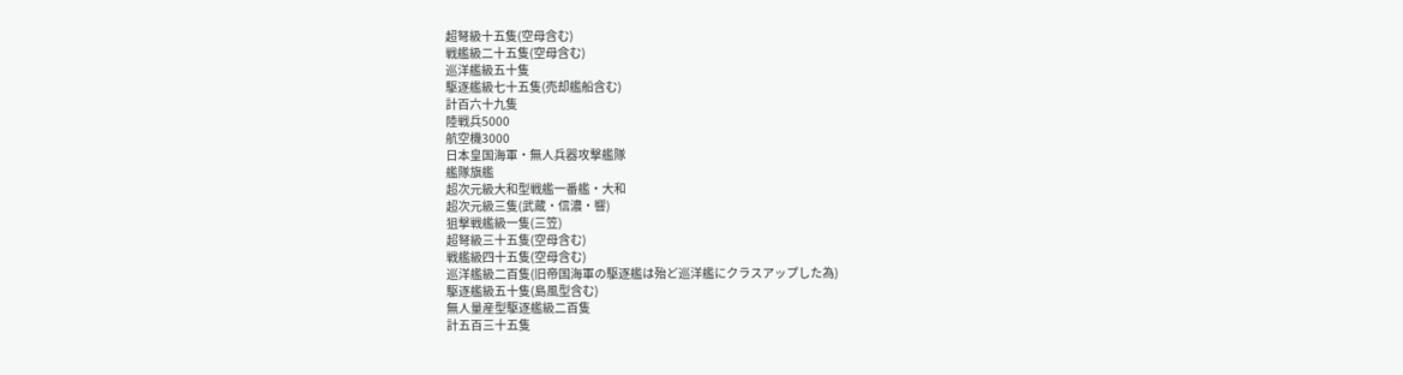超弩級十五隻(空母含む)
戦艦級二十五隻(空母含む)
巡洋艦級五十隻
駆逐艦級七十五隻(売却艦船含む)
計百六十九隻
陸戦兵5000
航空機3000
日本皇国海軍・無人兵器攻撃艦隊
艦隊旗艦
超次元級大和型戦艦一番艦・大和
超次元級三隻(武蔵・信濃・響)
狙撃戦艦級一隻(三笠)
超弩級三十五隻(空母含む)
戦艦級四十五隻(空母含む)
巡洋艦級二百隻(旧帝国海軍の駆逐艦は殆ど巡洋艦にクラスアップした為)
駆逐艦級五十隻(島風型含む)
無人量産型駆逐艦級二百隻
計五百三十五隻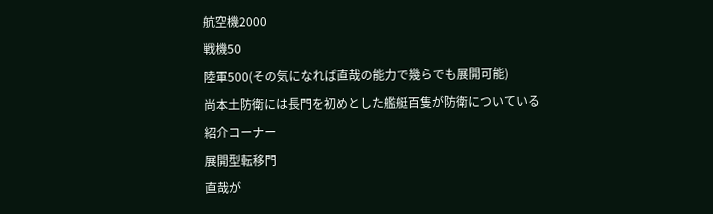航空機2000
戦機50
陸軍500(その気になれば直哉の能力で幾らでも展開可能)
尚本土防衛には長門を初めとした艦艇百隻が防衛についている
紹介コーナー
展開型転移門
直哉が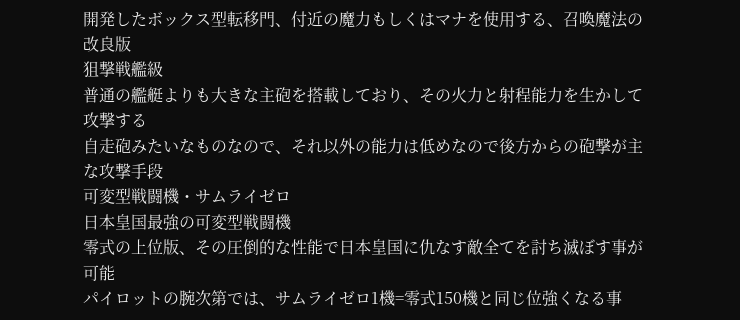開発したボックス型転移門、付近の魔力もしくはマナを使用する、召喚魔法の改良版
狙撃戦艦級
普通の艦艇よりも大きな主砲を搭載しており、その火力と射程能力を生かして攻撃する
自走砲みたいなものなので、それ以外の能力は低めなので後方からの砲撃が主な攻撃手段
可変型戦闘機・サムライゼロ
日本皇国最強の可変型戦闘機
零式の上位版、その圧倒的な性能で日本皇国に仇なす敵全てを討ち滅ぼす事が可能
パイロットの腕次第では、サムライゼロ1機=零式150機と同じ位強くなる事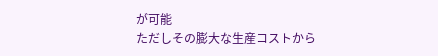が可能
ただしその膨大な生産コストから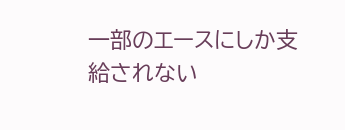一部のエースにしか支給されない